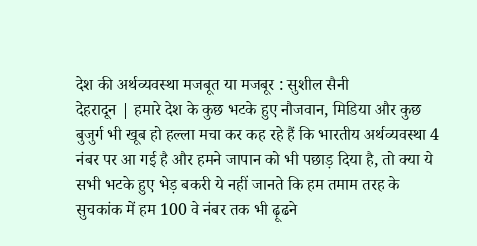देश की अर्थव्यवस्था मजबूत या मजबूर : सुशील सैनी
देहरादून | हमारे देश के कुछ भटके हुए नौजवान, मिडिया और कुछ बुजुर्ग भी खूब हो हल्ला मचा कर कह रहे हैं कि भारतीय अर्थव्यवस्था 4 नंबर पर आ गई है और हमने जापान को भी पछाड़ दिया है, तो क्या ये सभी भटके हुए भेड़ बकरी ये नहीं जानते कि हम तमाम तरह के सुचकांक में हम 100 वे नंबर तक भी ढ़ूढने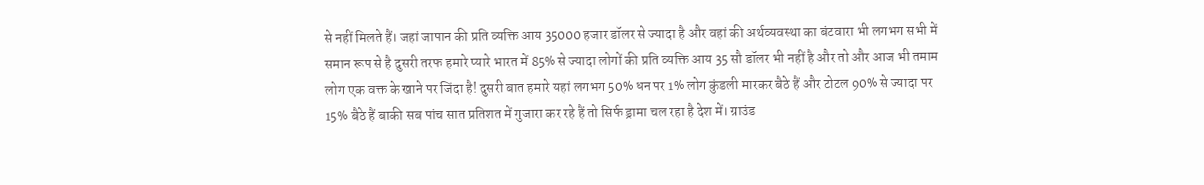से नहीं मिलते हैं। जहां जापान की प्रति व्यक्ति आय 35000 हजार डॉलर से ज्यादा है और वहां की अर्थव्यवस्था का बंटवारा भी लगभग सभी में समान रूप से है दुसरी तरफ हमारे प्यारे भारत में 85% से ज्यादा लोगों की प्रति व्यक्ति आय 35 सौ डॉलर भी नहीं है और तो और आज भी तमाम लोग एक वक्त के खाने पर जिंदा है! दुसरी बात हमारे यहां लगभग 50% धन पर 1% लोग कुंडली मारकर बैठे हैं और टोटल 90% से ज्यादा पर 15% बैठे हैं बाकी सब पांच सात प्रतिशत में गुजारा कर रहे हैं तो सिर्फ ड्रामा चल रहा है देश में। ग्राउंड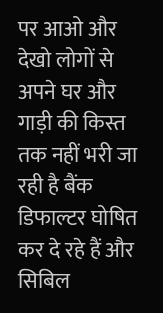पर आओ और देखो लोगों से अपने घर और गाड़ी की किस्त तक नहीं भरी जा रही है बैंक डिफाल्टर घोषित कर दे रहे हैं और सिबिल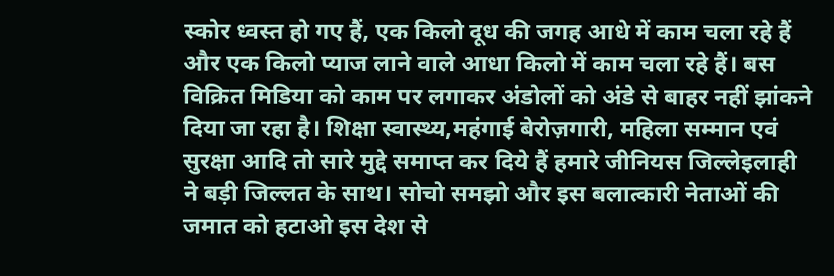स्कोर ध्वस्त हो गए हैं, एक किलो दूध की जगह आधे में काम चला रहे हैं और एक किलो प्याज लाने वाले आधा किलो में काम चला रहे हैं। बस विक्रित मिडिया को काम पर लगाकर अंडोलों को अंडे से बाहर नहीं झांकने दिया जा रहा है। शिक्षा स्वास्थ्य,महंगाई बेरोज़गारी, महिला सम्मान एवं सुरक्षा आदि तो सारे मुद्दे समाप्त कर दिये हैं हमारे जीनियस जिल्लेइलाही ने बड़ी जिल्लत के साथ। सोचो समझो और इस बलात्कारी नेताओं की जमात को हटाओ इस देश से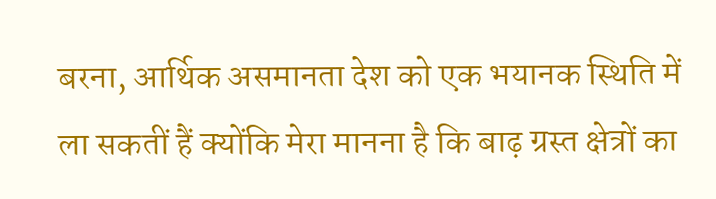बरना, आर्थिक असमानता देश को एक भयानक स्थिति में ला सकतीं हैं क्योंकि मेरा मानना है कि बाढ़ ग्रस्त क्षेत्रों का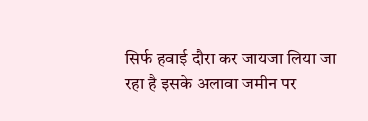सिर्फ हवाई दौरा कर जायजा लिया जा रहा है इसके अलावा जमीन पर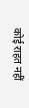कोई राहत नहीं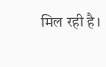मिल रही है।